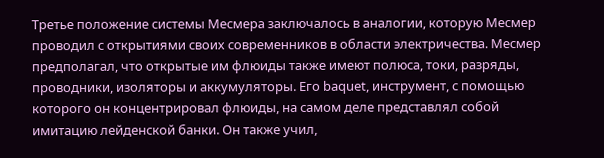Третье положение системы Месмера заключалось в аналогии, которую Месмер проводил с открытиями своих современников в области электричества. Месмер предполагал, что открытые им флюиды также имеют полюса, токи, разряды, проводники, изоляторы и аккумуляторы. Его baquet, инструмент, с помощью которого он концентрировал флюиды, на самом деле представлял собой имитацию лейденской банки. Он также учил,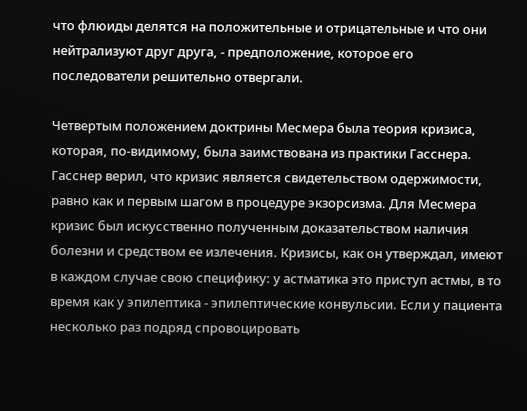что флюиды делятся на положительные и отрицательные и что они нейтрализуют друг друга, - предположение, которое его последователи решительно отвергали.

Четвертым положением доктрины Месмера была теория кризиса, которая, по-видимому, была заимствована из практики Гасснера. Гасснер верил, что кризис является свидетельством одержимости, равно как и первым шагом в процедуре экзорсизма. Для Месмера кризис был искусственно полученным доказательством наличия болезни и средством ее излечения. Кризисы, как он утверждал, имеют в каждом случае свою специфику: у астматика это приступ астмы, в то время как у эпилептика - эпилептические конвульсии. Если у пациента несколько раз подряд спровоцировать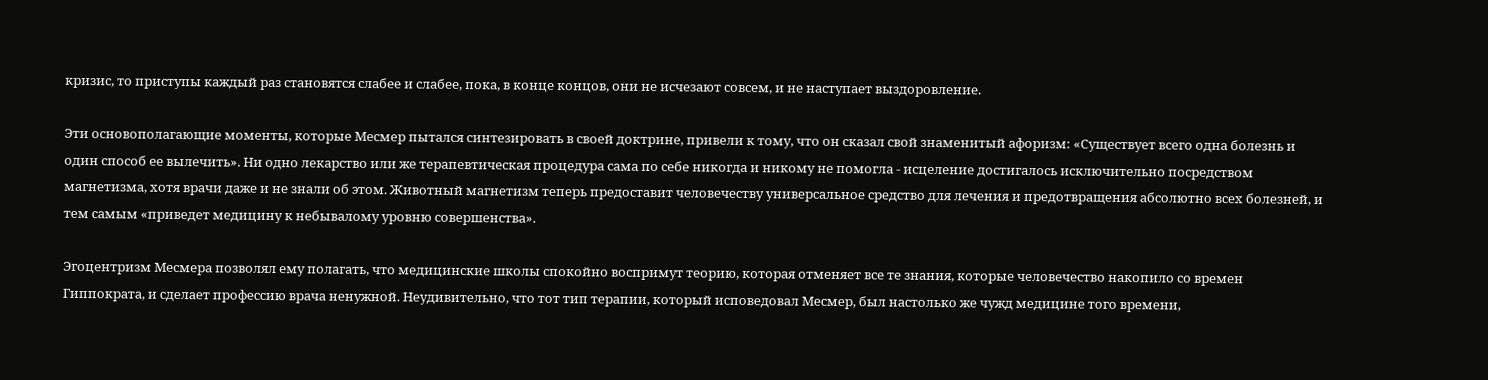кризис, то приступы каждый раз становятся слабее и слабее, пока, в конце концов, они не исчезают совсем, и не наступает выздоровление.

Эти основополагающие моменты, которые Месмер пытался синтезировать в своей доктрине, привели к тому, что он сказал свой знаменитый афоризм: «Существует всего одна болезнь и один способ ее вылечить». Ни одно лекарство или же терапевтическая процедура сама по себе никогда и никому не помогла - исцеление достигалось исключительно посредством магнетизма, хотя врачи даже и не знали об этом. Животный магнетизм теперь предоставит человечеству универсальное средство для лечения и предотвращения абсолютно всех болезней, и тем самым «приведет медицину к небывалому уровню совершенства».

Эгоцентризм Месмера позволял ему полагать, что медицинские школы спокойно воспримут теорию, которая отменяет все те знания, которые человечество накопило со времен Гиппократа, и сделает профессию врача ненужной. Неудивительно, что тот тип терапии, который исповедовал Месмер, был настолько же чужд медицине того времени,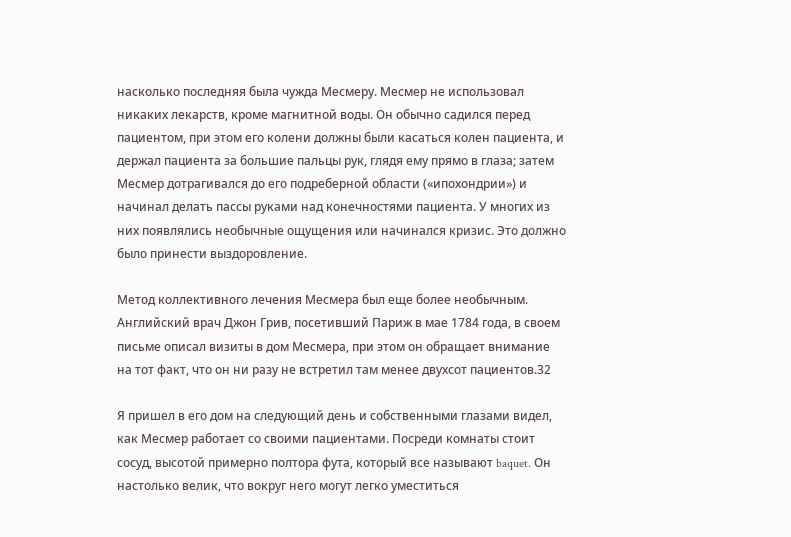насколько последняя была чужда Месмеру. Месмер не использовал никаких лекарств, кроме магнитной воды. Он обычно садился перед пациентом, при этом его колени должны были касаться колен пациента, и держал пациента за большие пальцы рук, глядя ему прямо в глаза; затем Месмер дотрагивался до его подреберной области («ипохондрии») и начинал делать пассы руками над конечностями пациента. У многих из них появлялись необычные ощущения или начинался кризис. Это должно было принести выздоровление.

Метод коллективного лечения Месмера был еще более необычным. Английский врач Джон Грив, посетивший Париж в мае 1784 года, в своем письме описал визиты в дом Месмера, при этом он обращает внимание на тот факт, что он ни разу не встретил там менее двухсот пациентов.32

Я пришел в его дом на следующий день и собственными глазами видел, как Месмер работает со своими пациентами. Посреди комнаты стоит сосуд, высотой примерно полтора фута, который все называют baquet. Он настолько велик, что вокруг него могут легко уместиться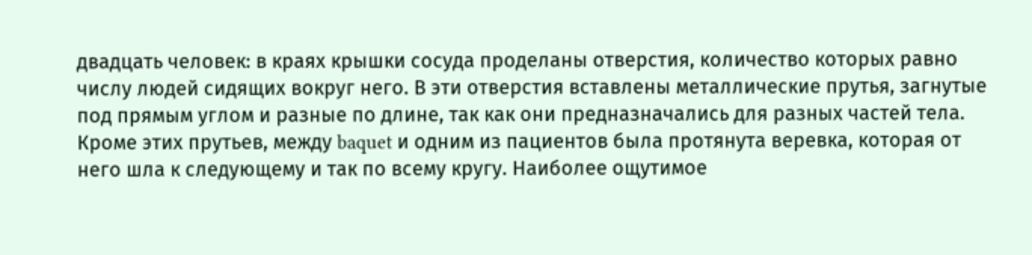двадцать человек: в краях крышки сосуда проделаны отверстия, количество которых равно числу людей сидящих вокруг него. В эти отверстия вставлены металлические прутья, загнутые под прямым углом и разные по длине, так как они предназначались для разных частей тела. Кроме этих прутьев, между baquet и одним из пациентов была протянута веревка, которая от него шла к следующему и так по всему кругу. Наиболее ощутимое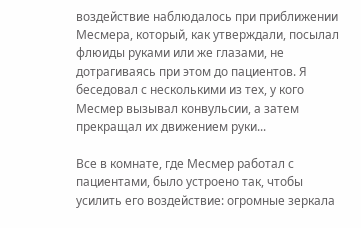воздействие наблюдалось при приближении Месмера, который, как утверждали, посылал флюиды руками или же глазами, не дотрагиваясь при этом до пациентов. Я беседовал с несколькими из тех, у кого Месмер вызывал конвульсии, а затем прекращал их движением руки...

Все в комнате, где Месмер работал с пациентами, было устроено так, чтобы усилить его воздействие: огромные зеркала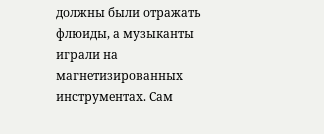должны были отражать флюиды, а музыканты играли на магнетизированных инструментах. Сам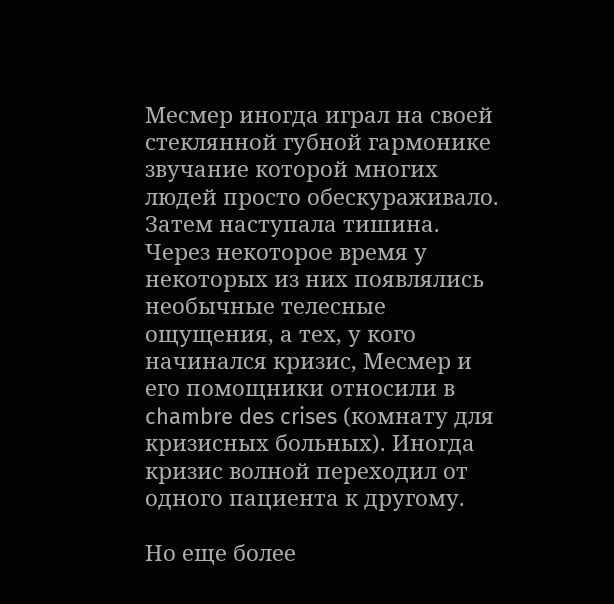Месмер иногда играл на своей стеклянной губной гармонике звучание которой многих людей просто обескураживало. Затем наступала тишина. Через некоторое время у некоторых из них появлялись необычные телесные ощущения, а тех, у кого начинался кризис, Месмер и его помощники относили в chambre des crises (комнату для кризисных больных). Иногда кризис волной переходил от одного пациента к другому.

Но еще более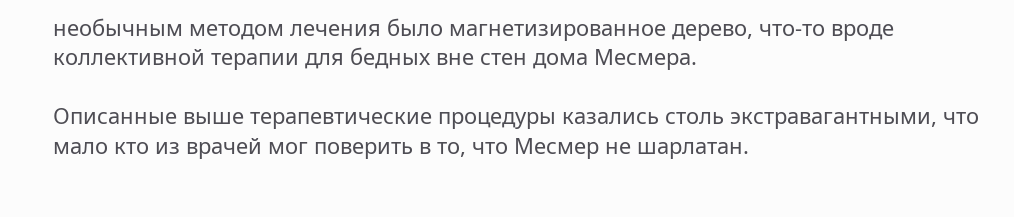необычным методом лечения было магнетизированное дерево, что-то вроде коллективной терапии для бедных вне стен дома Месмера.

Описанные выше терапевтические процедуры казались столь экстравагантными, что мало кто из врачей мог поверить в то, что Месмер не шарлатан.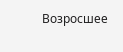Возросшее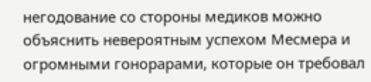негодование со стороны медиков можно объяснить невероятным успехом Месмера и огромными гонорарами, которые он требовал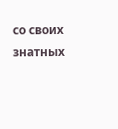со своих знатных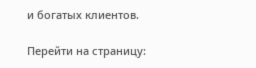и богатых клиентов.

Перейти на страницу: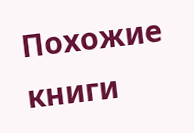Похожие книги